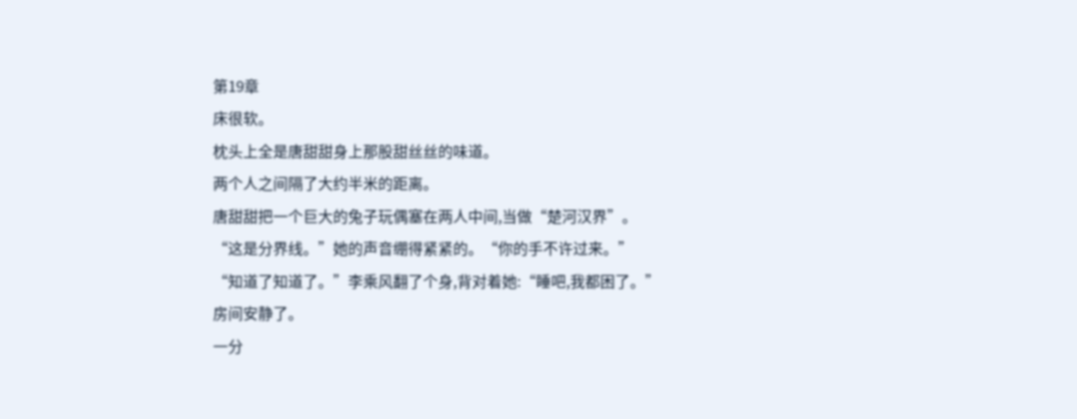第19章
床很软。
枕头上全是唐甜甜身上那股甜丝丝的味道。
两个人之间隔了大约半米的距离。
唐甜甜把一个巨大的兔子玩偶塞在两人中间,当做“楚河汉界”。
“这是分界线。”她的声音绷得紧紧的。“你的手不许过来。”
“知道了知道了。”李乘风翻了个身,背对着她:“睡吧,我都困了。”
房间安静了。
一分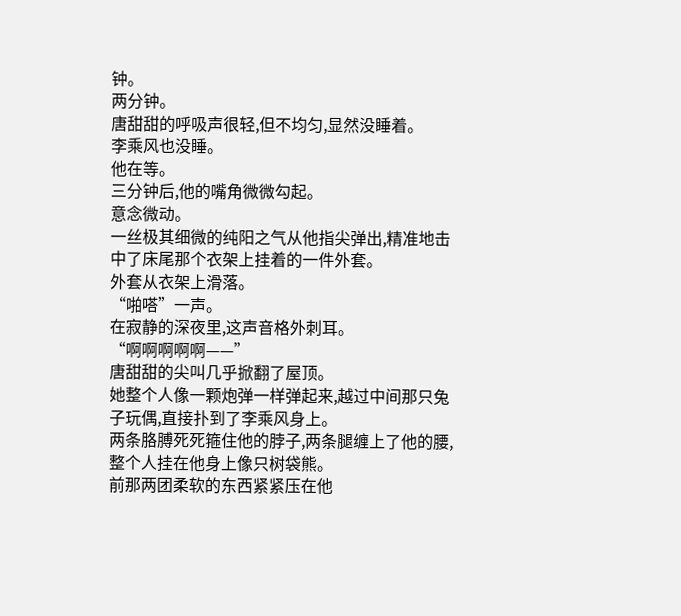钟。
两分钟。
唐甜甜的呼吸声很轻,但不均匀,显然没睡着。
李乘风也没睡。
他在等。
三分钟后,他的嘴角微微勾起。
意念微动。
一丝极其细微的纯阳之气从他指尖弹出,精准地击中了床尾那个衣架上挂着的一件外套。
外套从衣架上滑落。
“啪嗒”一声。
在寂静的深夜里,这声音格外刺耳。
“啊啊啊啊啊——”
唐甜甜的尖叫几乎掀翻了屋顶。
她整个人像一颗炮弹一样弹起来,越过中间那只兔子玩偶,直接扑到了李乘风身上。
两条胳膊死死箍住他的脖子,两条腿缠上了他的腰,整个人挂在他身上像只树袋熊。
前那两团柔软的东西紧紧压在他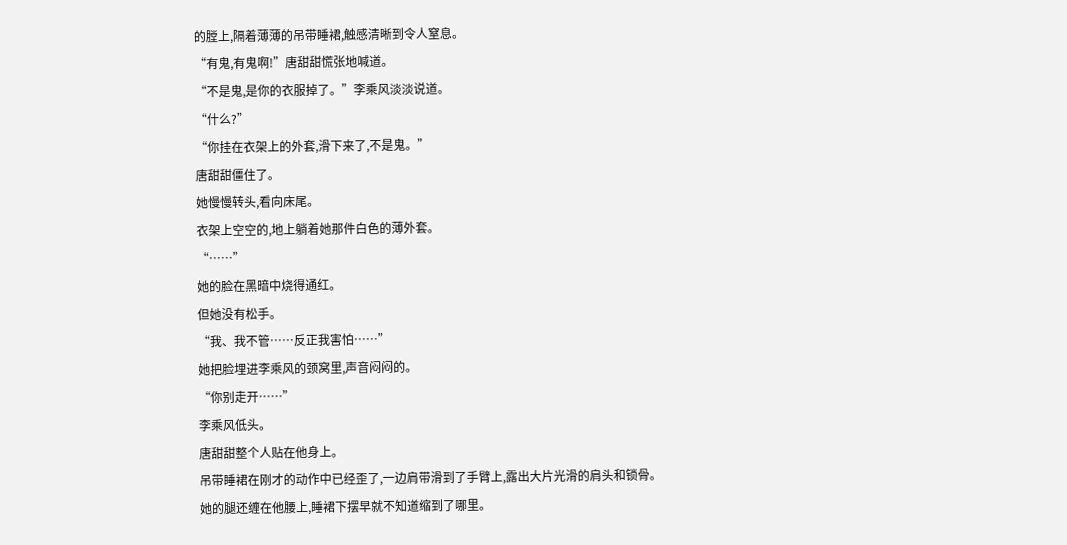的膛上,隔着薄薄的吊带睡裙,触感清晰到令人窒息。
“有鬼,有鬼啊!”唐甜甜慌张地喊道。
“不是鬼,是你的衣服掉了。”李乘风淡淡说道。
“什么?”
“你挂在衣架上的外套,滑下来了,不是鬼。”
唐甜甜僵住了。
她慢慢转头,看向床尾。
衣架上空空的,地上躺着她那件白色的薄外套。
“……”
她的脸在黑暗中烧得通红。
但她没有松手。
“我、我不管……反正我害怕……”
她把脸埋进李乘风的颈窝里,声音闷闷的。
“你别走开……”
李乘风低头。
唐甜甜整个人贴在他身上。
吊带睡裙在刚才的动作中已经歪了,一边肩带滑到了手臂上,露出大片光滑的肩头和锁骨。
她的腿还缠在他腰上,睡裙下摆早就不知道缩到了哪里。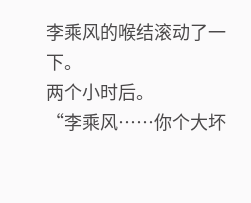李乘风的喉结滚动了一下。
两个小时后。
“李乘风……你个大坏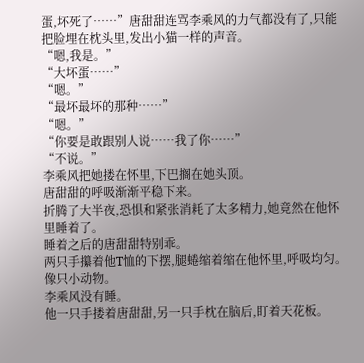蛋,坏死了……”唐甜甜连骂李乘风的力气都没有了,只能把脸埋在枕头里,发出小猫一样的声音。
“嗯,我是。”
“大坏蛋……”
“嗯。”
“最坏最坏的那种……”
“嗯。”
“你要是敢跟别人说……我了你……”
“不说。”
李乘风把她搂在怀里,下巴搁在她头顶。
唐甜甜的呼吸渐渐平稳下来。
折腾了大半夜,恐惧和紧张消耗了太多精力,她竟然在他怀里睡着了。
睡着之后的唐甜甜特别乖。
两只手攥着他T恤的下摆,腿蜷缩着缩在他怀里,呼吸均匀。
像只小动物。
李乘风没有睡。
他一只手搂着唐甜甜,另一只手枕在脑后,盯着天花板。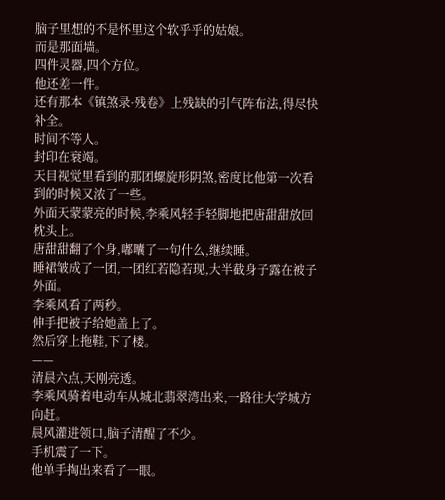脑子里想的不是怀里这个软乎乎的姑娘。
而是那面墙。
四件灵器,四个方位。
他还差一件。
还有那本《镇煞录·残卷》上残缺的引气阵布法,得尽快补全。
时间不等人。
封印在衰竭。
天目视觉里看到的那团螺旋形阴煞,密度比他第一次看到的时候又浓了一些。
外面天蒙蒙亮的时候,李乘风轻手轻脚地把唐甜甜放回枕头上。
唐甜甜翻了个身,嘟囔了一句什么,继续睡。
睡裙皱成了一团,一团红若隐若现,大半截身子露在被子外面。
李乘风看了两秒。
伸手把被子给她盖上了。
然后穿上拖鞋,下了楼。
——
清晨六点,天刚亮透。
李乘风骑着电动车从城北翡翠湾出来,一路往大学城方向赶。
晨风灌进领口,脑子清醒了不少。
手机震了一下。
他单手掏出来看了一眼。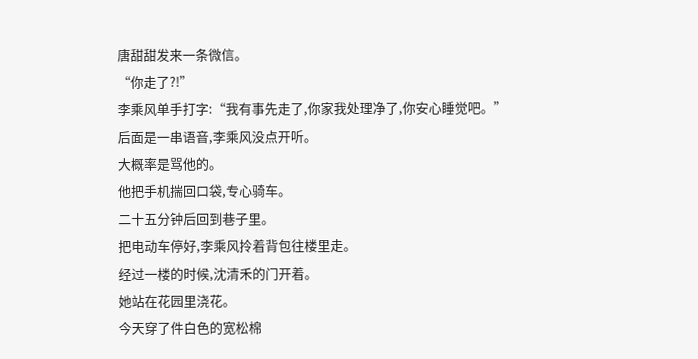唐甜甜发来一条微信。
“你走了?!”
李乘风单手打字:“我有事先走了,你家我处理净了,你安心睡觉吧。”
后面是一串语音,李乘风没点开听。
大概率是骂他的。
他把手机揣回口袋,专心骑车。
二十五分钟后回到巷子里。
把电动车停好,李乘风拎着背包往楼里走。
经过一楼的时候,沈清禾的门开着。
她站在花园里浇花。
今天穿了件白色的宽松棉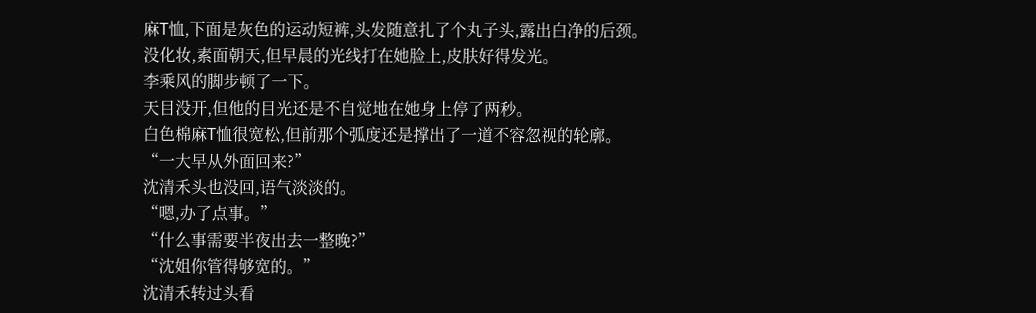麻T恤,下面是灰色的运动短裤,头发随意扎了个丸子头,露出白净的后颈。
没化妆,素面朝天,但早晨的光线打在她脸上,皮肤好得发光。
李乘风的脚步顿了一下。
天目没开,但他的目光还是不自觉地在她身上停了两秒。
白色棉麻T恤很宽松,但前那个弧度还是撑出了一道不容忽视的轮廓。
“一大早从外面回来?”
沈清禾头也没回,语气淡淡的。
“嗯,办了点事。”
“什么事需要半夜出去一整晚?”
“沈姐你管得够宽的。”
沈清禾转过头看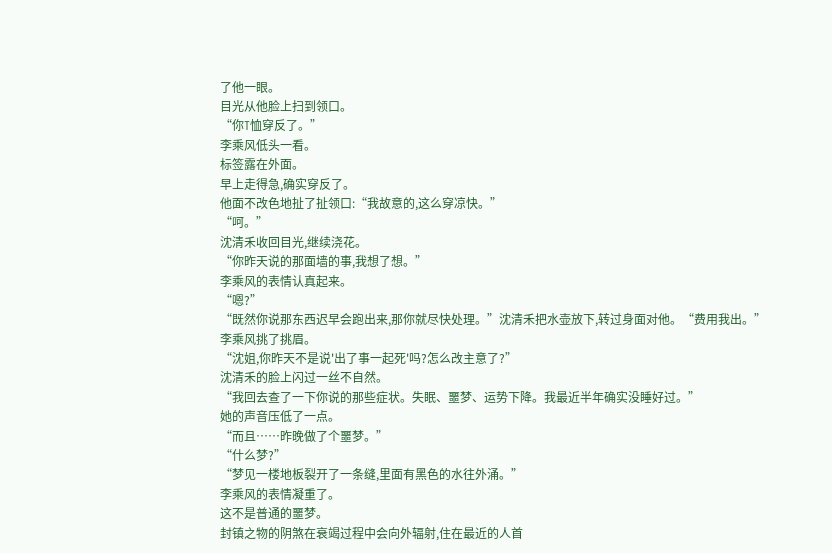了他一眼。
目光从他脸上扫到领口。
“你T恤穿反了。”
李乘风低头一看。
标签露在外面。
早上走得急,确实穿反了。
他面不改色地扯了扯领口:“我故意的,这么穿凉快。”
“呵。”
沈清禾收回目光,继续浇花。
“你昨天说的那面墙的事,我想了想。”
李乘风的表情认真起来。
“嗯?”
“既然你说那东西迟早会跑出来,那你就尽快处理。”沈清禾把水壶放下,转过身面对他。“费用我出。”
李乘风挑了挑眉。
“沈姐,你昨天不是说'出了事一起死'吗?怎么改主意了?”
沈清禾的脸上闪过一丝不自然。
“我回去查了一下你说的那些症状。失眠、噩梦、运势下降。我最近半年确实没睡好过。”
她的声音压低了一点。
“而且……昨晚做了个噩梦。”
“什么梦?”
“梦见一楼地板裂开了一条缝,里面有黑色的水往外涌。”
李乘风的表情凝重了。
这不是普通的噩梦。
封镇之物的阴煞在衰竭过程中会向外辐射,住在最近的人首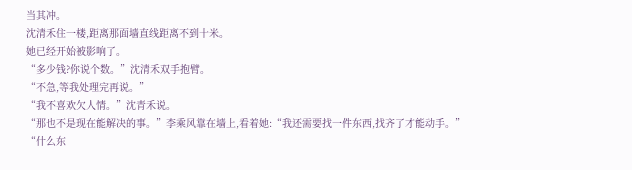当其冲。
沈清禾住一楼,距离那面墙直线距离不到十米。
她已经开始被影响了。
“多少钱?你说个数。”沈清禾双手抱臂。
“不急,等我处理完再说。”
“我不喜欢欠人情。”沈青禾说。
“那也不是现在能解决的事。”李乘风靠在墙上,看着她:“我还需要找一件东西,找齐了才能动手。”
“什么东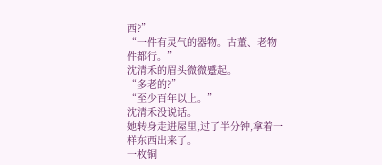西?”
“一件有灵气的器物。古董、老物件都行。”
沈清禾的眉头微微蹙起。
“多老的?”
“至少百年以上。”
沈清禾没说话。
她转身走进屋里,过了半分钟,拿着一样东西出来了。
一枚铜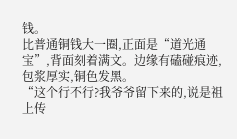钱。
比普通铜钱大一圈,正面是“道光通宝”,背面刻着满文。边缘有磕碰痕迹,包浆厚实,铜色发黑。
“这个行不行?我爷爷留下来的,说是祖上传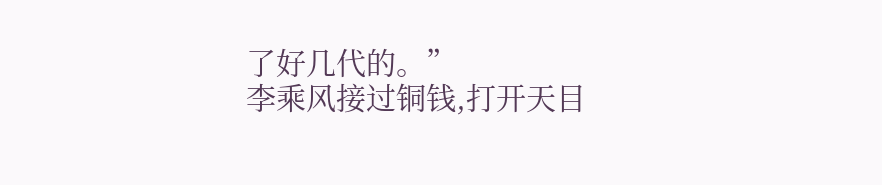了好几代的。”
李乘风接过铜钱,打开天目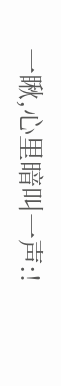一瞅,心里暗叫一声:!